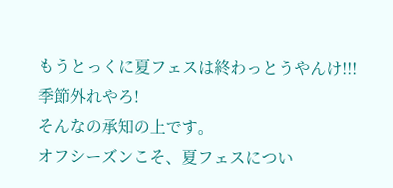もうとっくに夏フェスは終わっとうやんけ!!!
季節外れやろ!
そんなの承知の上です。
オフシーズンこそ、夏フェスについ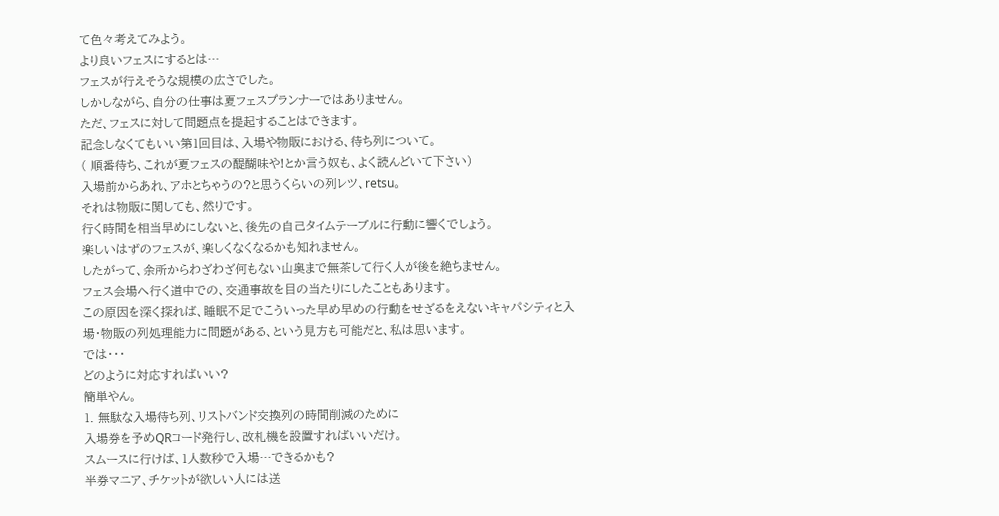て色々考えてみよう。
より良いフェスにするとは…
フェスが行えそうな規模の広さでした。
しかしながら、自分の仕事は夏フェスプランナーではありません。
ただ、フェスに対して問題点を提起することはできます。
記念しなくてもいい第1回目は、入場や物販における、待ち列について。
( 順番待ち、これが夏フェスの醍醐味や!とか言う奴も、よく読んどいて下さい)
入場前からあれ、アホとちゃうの?と思うくらいの列レツ、retsu。
それは物販に関しても、然りです。
行く時間を相当早めにしないと、後先の自己タイムテーブルに行動に響くでしょう。
楽しいはずのフェスが、楽しくなくなるかも知れません。
したがって、余所からわざわざ何もない山奥まで無茶して行く人が後を絶ちません。
フェス会場へ行く道中での、交通事故を目の当たりにしたこともあります。
この原因を深く探れば、睡眠不足でこういった早め早めの行動をせざるをえないキャパシティと入場・物販の列処理能力に問題がある、という見方も可能だと、私は思います。
では・・・
どのように対応すればいい?
簡単やん。
1. 無駄な入場待ち列、リストバンド交換列の時間削減のために
入場券を予めQRコード発行し、改札機を設置すればいいだけ。
スムースに行けば、1人数秒で入場…できるかも?
半券マニア、チケットが欲しい人には送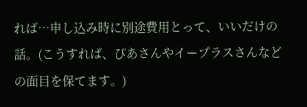れば…申し込み時に別途費用とって、いいだけの話。(こうすれば、ぴあさんやイープラスさんなどの面目を保てます。)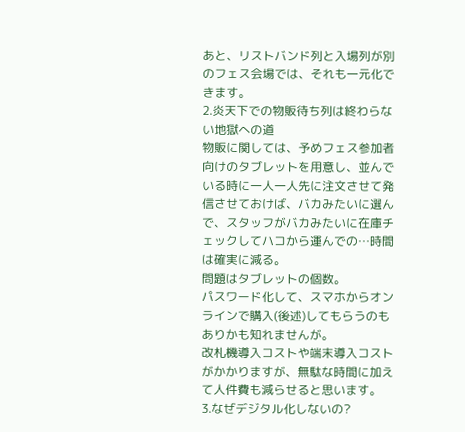あと、リストバンド列と入場列が別のフェス会場では、それも一元化できます。
2.炎天下での物販待ち列は終わらない地獄への道
物販に関しては、予めフェス参加者向けのタブレットを用意し、並んでいる時に一人一人先に注文させて発信させておけば、バカみたいに選んで、スタッフがバカみたいに在庫チェックしてハコから運んでの…時間は確実に減る。
問題はタブレットの個数。
パスワード化して、スマホからオンラインで購入(後述)してもらうのもありかも知れませんが。
改札機導入コストや端末導入コストがかかりますが、無駄な時間に加えて人件費も減らせると思います。
3.なぜデジタル化しないの?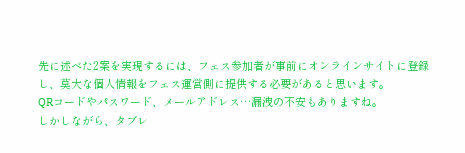先に述べた2案を実現するには、フェス参加者が事前にオンラインサイトに登録し、莫大な個人情報をフェス運営側に提供する必要があると思います。
QRコードやパスワード、メールアドレス…漏洩の不安もありますね。
しかしながら、タブレ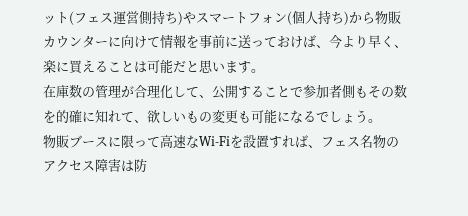ット(フェス運営側持ち)やスマートフォン(個人持ち)から物販カウンターに向けて情報を事前に送っておけば、今より早く、楽に買えることは可能だと思います。
在庫数の管理が合理化して、公開することで参加者側もその数を的確に知れて、欲しいもの変更も可能になるでしょう。
物販ブースに限って高速なWi-Fiを設置すれば、フェス名物のアクセス障害は防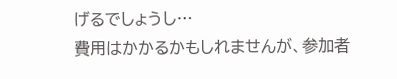げるでしょうし…
費用はかかるかもしれませんが、参加者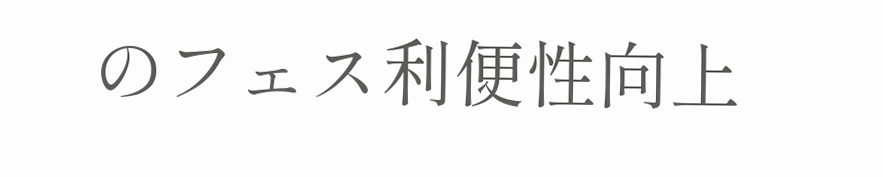のフェス利便性向上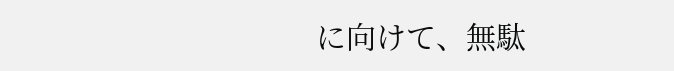に向けて、無駄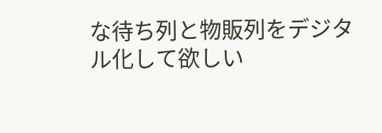な待ち列と物販列をデジタル化して欲しい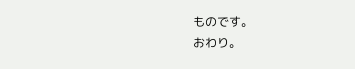ものです。
おわり。